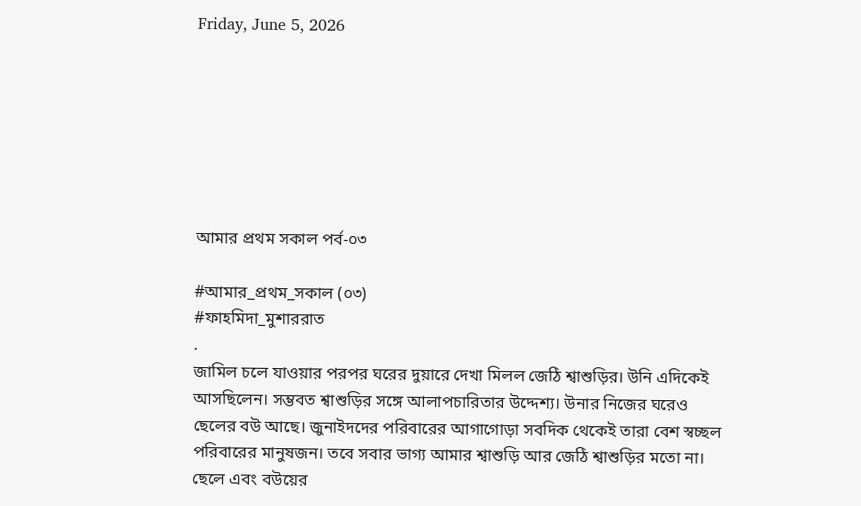Friday, June 5, 2026







আমার প্রথম সকাল পর্ব-০৩

#আমার_প্রথম_সকাল (০৩)
#ফাহমিদা_মুশাররাত
.
জামিল চলে যাওয়ার পরপর ঘরের দুয়ারে দেখা মিলল জেঠি শ্বাশুড়ির। উনি এদিকেই আসছিলেন। সম্ভবত শ্বাশুড়ির সঙ্গে আলাপচারিতার উদ্দেশ্য। উনার নিজের ঘরেও ছেলের বউ আছে। জুনাইদদের পরিবারের আগাগোড়া সবদিক থেকেই তারা বেশ স্বচ্ছল পরিবারের মানুষজন। তবে সবার ভাগ্য আমার শ্বাশুড়ি আর জেঠি শ্বাশুড়ির মতো না। ছেলে এবং বউয়ের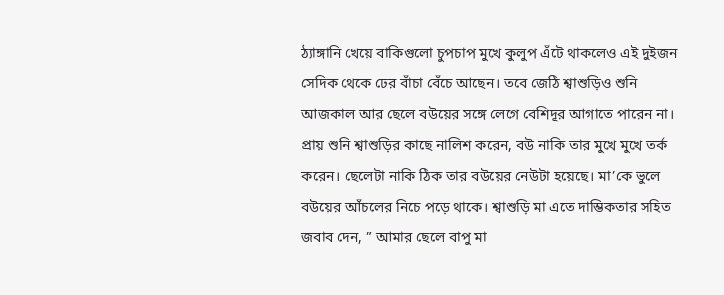ঠ্যাঙ্গানি খেয়ে বাকিগুলো চুপচাপ মুখে কুলুপ এঁটে থাকলেও এই দুইজন সেদিক থেকে ঢের বাঁচা বেঁচে আছেন। তবে জেঠি শ্বাশুড়িও শুনি আজকাল আর ছেলে বউয়ের সঙ্গে লেগে বেশিদূর আগাতে পারেন না। প্রায় শুনি শ্বাশুড়ির কাছে নালিশ করেন, বউ নাকি তার মুখে মুখে তর্ক করেন। ছেলেটা নাকি ঠিক তার বউয়ের নেউটা হয়েছে। মা’কে ভুলে বউয়ের আঁচলের নিচে পড়ে থাকে। শ্বাশুড়ি মা এতে দাম্ভিকতার সহিত জবাব দেন, ” আমার ছেলে বাপু মা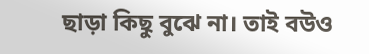ছাড়া কিছু বুঝে না। তাই বউও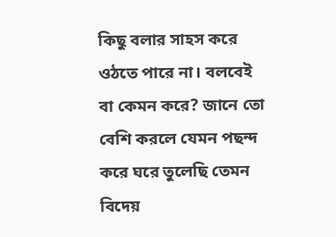কিছু বলার সাহস করে ওঠতে পারে না। বলবেই বা কেমন করে? জানে তো বেশি করলে যেমন পছন্দ করে ঘরে তুলেছি তেমন বিদেয়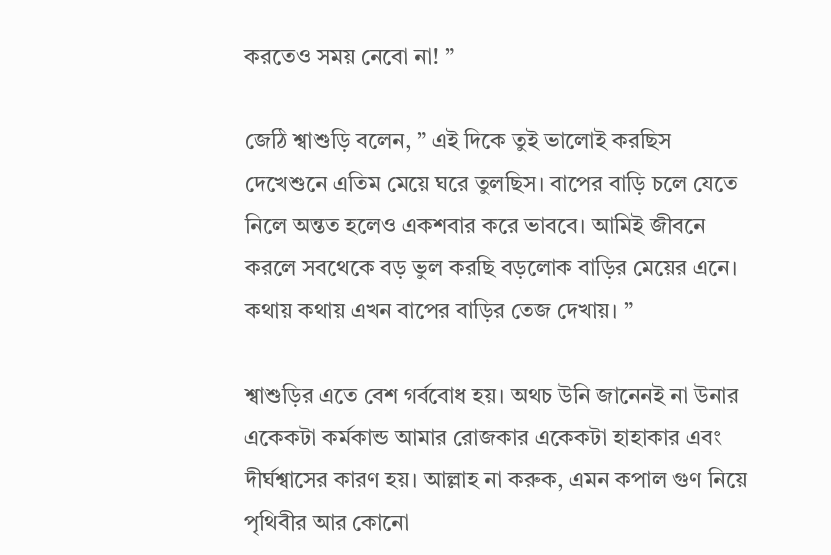করতেও সময় নেবো না! ”

জেঠি শ্বাশুড়ি বলেন, ” এই দিকে তুই ভালোই করছিস দেখেশুনে এতিম মেয়ে ঘরে তুলছিস। বাপের বাড়ি চলে যেতে নিলে অন্তত হলেও একশবার করে ভাববে। আমিই জীবনে করলে সবথেকে বড় ভুল করছি বড়লোক বাড়ির মেয়ের এনে। কথায় কথায় এখন বাপের বাড়ির তেজ দেখায়। ”

শ্বাশুড়ির এতে বেশ গর্ববোধ হয়। অথচ উনি জানেনই না উনার একেকটা কর্মকান্ড আমার রোজকার একেকটা হাহাকার এবং দীর্ঘশ্বাসের কারণ হয়। আল্লাহ না করুক, এমন কপাল গুণ নিয়ে পৃথিবীর আর কোনো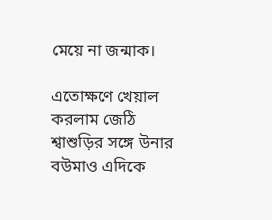মেয়ে না জন্মাক।

এতোক্ষণে খেয়াল করলাম জেঠি শ্বাশুড়ির সঙ্গে উনার বউমাও এদিকে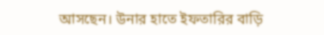আসছেন। উনার হাতে ইফতারির বাড়ি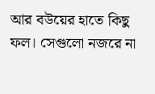আর বউয়ের হাতে কিছু ফল। সেগুলো নজরে না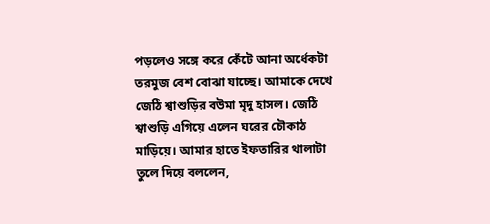পড়লেও সঙ্গে করে কেঁটে আনা অর্ধেকটা তরমুজ বেশ বোঝা যাচ্ছে। আমাকে দেখে জেঠি শ্বাশুড়ির বউমা মৃদু হাসল। জেঠি শ্বাশুড়ি এগিয়ে এলেন ঘরের চৌকাঠ মাড়িয়ে। আমার হাতে ইফতারির থালাটা তুলে দিয়ে বললেন,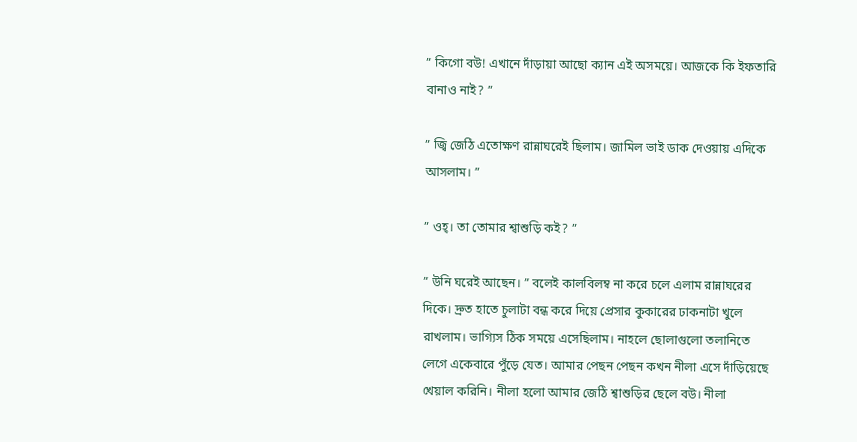” কিগো বউ! এখানে দাঁড়ায়া আছো ক্যান এই অসময়ে। আজকে কি ইফতারি বানাও নাই? ”

” জ্বি জেঠি এতোক্ষণ রান্নাঘরেই ছিলাম। জামিল ভাই ডাক দেওয়ায় এদিকে আসলাম। ”

” ওহ্। তা তোমার শ্বাশুড়ি কই? ”

” উনি ঘরেই আছেন। ” বলেই কালবিলম্ব না করে চলে এলাম রান্নাঘরের দিকে। দ্রুত হাতে চুলাটা বন্ধ করে দিয়ে প্রেসার কুকারের ঢাকনাটা খুলে রাখলাম। ভাগ্যিস ঠিক সময়ে এসেছিলাম। নাহলে ছোলাগুলো তলানিতে লেগে একেবারে পুঁড়ে যেত। আমার পেছন পেছন কখন নীলা এসে দাঁড়িয়েছে খেয়াল করিনি। নীলা হলো আমার জেঠি শ্বাশুড়ির ছেলে বউ। নীলা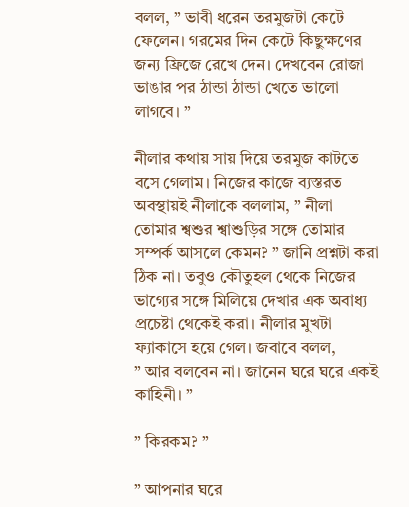বলল, ” ভাবী ধরেন তরমুজটা কেটে ফেলেন। গরমের দিন কেটে কিছুক্ষণের জন্য ফ্রিজে রেখে দেন। দেখবেন রোজা ভাঙার পর ঠান্ডা ঠান্ডা খেতে ভালো লাগবে। ”

নীলার কথায় সায় দিয়ে তরমুজ কাটতে বসে গেলাম। নিজের কাজে ব্যস্তরত অবস্থায়ই নীলাকে বললাম, ” নীলা তোমার শ্বশুর শ্বাশুড়ির সঙ্গে তোমার সম্পর্ক আসলে কেমন? ” জানি প্রশ্নটা করা ঠিক না। তবুও কৌতুহল থেকে নিজের ভাগ্যের সঙ্গে মিলিয়ে দেখার এক অবাধ্য প্রচেষ্টা থেকেই করা। নীলার মুখটা ফ্যাকাসে হয়ে গেল। জবাবে বলল,
” আর বলবেন না। জানেন ঘরে ঘরে একই কাহিনী। ”

” কিরকম? ”

” আপনার ঘরে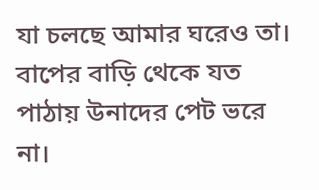যা চলছে আমার ঘরেও তা। বাপের বাড়ি থেকে যত পাঠায় উনাদের পেট ভরে না।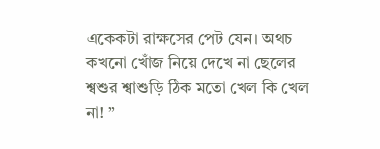একেকটা রাক্ষসের পেট যেন। অথচ কখনো খোঁজ নিয়ে দেখে না ছেলের শ্বশুর শ্বাশুড়ি ঠিক মতো খেল কি খেল না! ”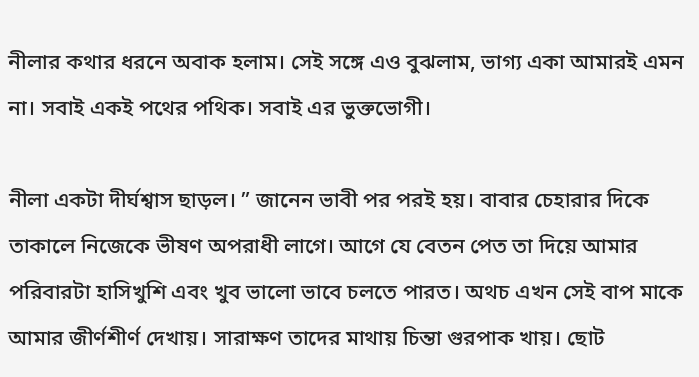নীলার কথার ধরনে অবাক হলাম। সেই সঙ্গে এও বুঝলাম, ভাগ্য একা আমারই এমন না। সবাই একই পথের পথিক। সবাই এর ভুক্তভোগী।

নীলা একটা দীর্ঘশ্বাস ছাড়ল। ” জানেন ভাবী পর পরই হয়। বাবার চেহারার দিকে তাকালে নিজেকে ভীষণ অপরাধী লাগে। আগে যে বেতন পেত তা দিয়ে আমার পরিবারটা হাসিখুশি এবং খুব ভালো ভাবে চলতে পারত। অথচ এখন সেই বাপ মাকে আমার জীর্ণশীর্ণ দেখায়। সারাক্ষণ তাদের মাথায় চিন্তা গুরপাক খায়। ছোট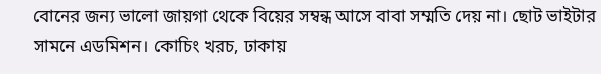বোনের জন্য ভালো জায়গা থেকে বিয়ের সম্বন্ধ আসে বাবা সম্মতি দেয় না। ছোট ভাইটার সামনে এডমিশন। কোচিং খরচ, ঢাকায়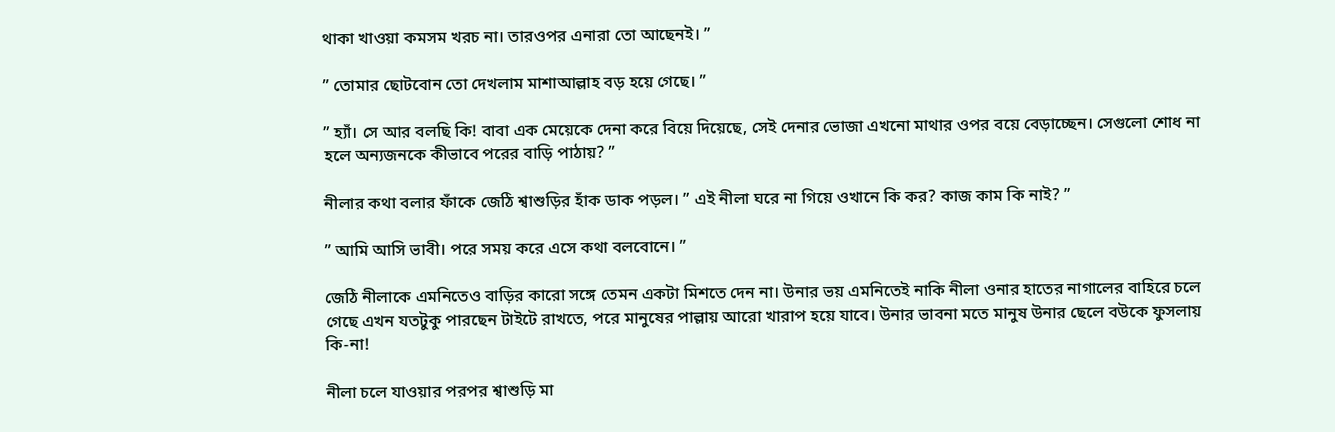থাকা খাওয়া কমসম খরচ না। তারওপর এনারা তো আছেনই। ”

” তোমার ছোটবোন তো দেখলাম মাশাআল্লাহ বড় হয়ে গেছে। ”

” হ্যাঁ। সে আর বলছি কি! বাবা এক মেয়েকে দেনা করে বিয়ে দিয়েছে, সেই দেনার ভোজা এখনো মাথার ওপর বয়ে বেড়াচ্ছেন। সেগুলো শোধ না হলে অন্যজনকে কীভাবে পরের বাড়ি পাঠায়? ”

নীলার কথা বলার ফাঁকে জেঠি শ্বাশুড়ির হাঁক ডাক পড়ল। ” এই নীলা ঘরে না গিয়ে ওখানে কি কর? কাজ কাম কি নাই? ”

” আমি আসি ভাবী। পরে সময় করে এসে কথা বলবোনে। ”

জেঠি নীলাকে এমনিতেও বাড়ির কারো সঙ্গে তেমন একটা মিশতে দেন না। উনার ভয় এমনিতেই নাকি নীলা ওনার হাতের নাগালের বাহিরে চলে গেছে এখন যতটুকু পারছেন টাইটে রাখতে, পরে মানুষের পাল্লায় আরো খারাপ হয়ে যাবে। উনার ভাবনা মতে মানুষ উনার ছেলে বউকে ফুসলায় কি-না!

নীলা চলে যাওয়ার পরপর শ্বাশুড়ি মা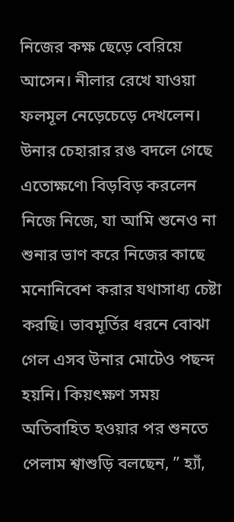নিজের কক্ষ ছেড়ে বেরিয়ে আসেন। নীলার রেখে যাওয়া ফলমূল নেড়েচেড়ে দেখলেন। উনার চেহারার রঙ বদলে গেছে এতোক্ষণে৷ বিড়বিড় করলেন নিজে নিজে, যা আমি শুনেও না শুনার ভাণ করে নিজের কাছে মনোনিবেশ করার যথাসাধ্য চেষ্টা করছি। ভাবমূর্তির ধরনে বোঝা গেল এসব উনার মোটেও পছন্দ হয়নি। কিয়ৎক্ষণ সময় অতিবাহিত হওয়ার পর শুনতে পেলাম শ্বাশুড়ি বলছেন, ” হ্যাঁ,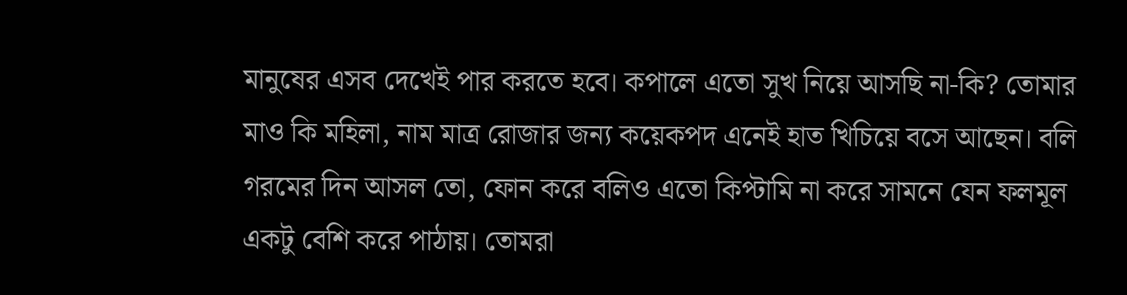মানুষের এসব দেখেই পার করতে হবে। কপালে এতো সুখ নিয়ে আসছি না-কি? তোমার মাও কি মহিলা, নাম মাত্র রোজার জন্য কয়েকপদ এনেই হাত খিচিয়ে বসে আছেন। বলি গরমের দিন আসল তো, ফোন করে বলিও এতো কিপ্টামি না করে সামনে যেন ফলমূল একটু বেশি করে পাঠায়। তোমরা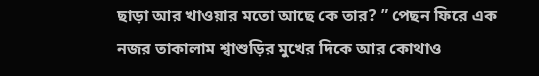ছাড়া আর খাওয়ার মতো আছে কে তার? ” পেছন ফিরে এক নজর তাকালাম শ্বাশুড়ির মুখের দিকে আর কোথাও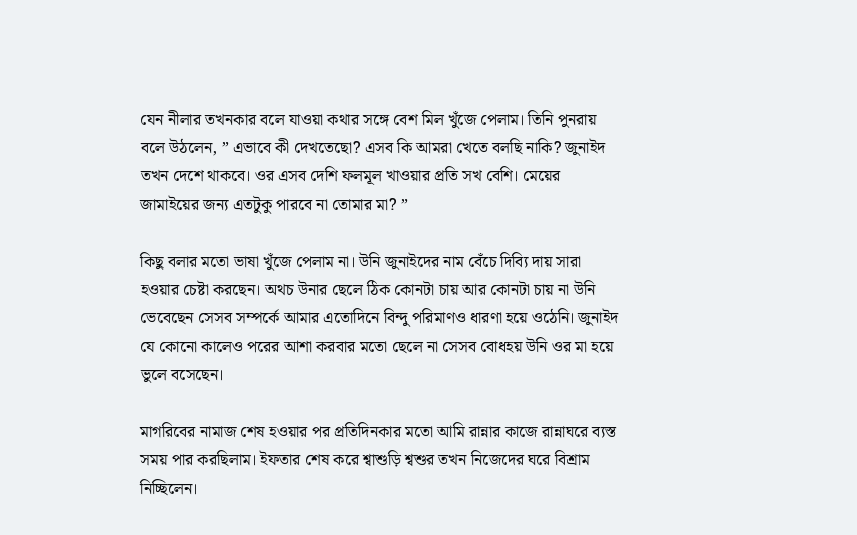যেন নীলার তখনকার বলে যাওয়া কথার সঙ্গে বেশ মিল খুঁজে পেলাম। তিনি পুনরায় বলে উঠলেন, ” এভাবে কী দেখতেছো? এসব কি আমরা খেতে বলছি নাকি? জুনাইদ তখন দেশে থাকবে। ওর এসব দেশি ফলমূল খাওয়ার প্রতি সখ বেশি। মেয়ের জামাইয়ের জন্য এতটুকু পারবে না তোমার মা? ”

কিছু বলার মতো ভাষা খুঁজে পেলাম না। উনি জুনাইদের নাম বেঁচে দিব্যি দায় সারা হওয়ার চেষ্টা করছেন। অথচ উনার ছেলে ঠিক কোনটা চায় আর কোনটা চায় না উনি ভেবেছেন সেসব সম্পর্কে আমার এতোদিনে বিন্দু পরিমাণও ধারণা হয়ে ওঠেনি। জুনাইদ যে কোনো কালেও পরের আশা করবার মতো ছেলে না সেসব বোধহয় উনি ওর মা হয়ে ভুলে বসেছেন।

মাগরিবের নামাজ শেষ হওয়ার পর প্রতিদিনকার মতো আমি রান্নার কাজে রান্নাঘরে ব্যস্ত সময় পার করছিলাম। ইফতার শেষ করে শ্বাশুড়ি শ্বশুর তখন নিজেদের ঘরে বিশ্রাম নিচ্ছিলেন।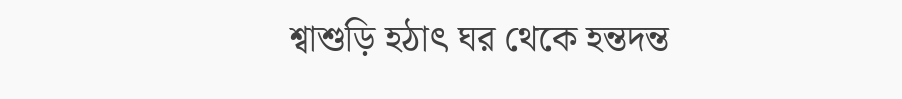শ্বাশুড়ি হঠাৎ ঘর থেকে হন্তদন্ত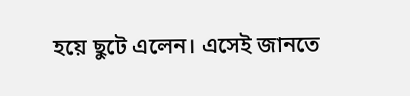হয়ে ছুটে এলেন। এসেই জানতে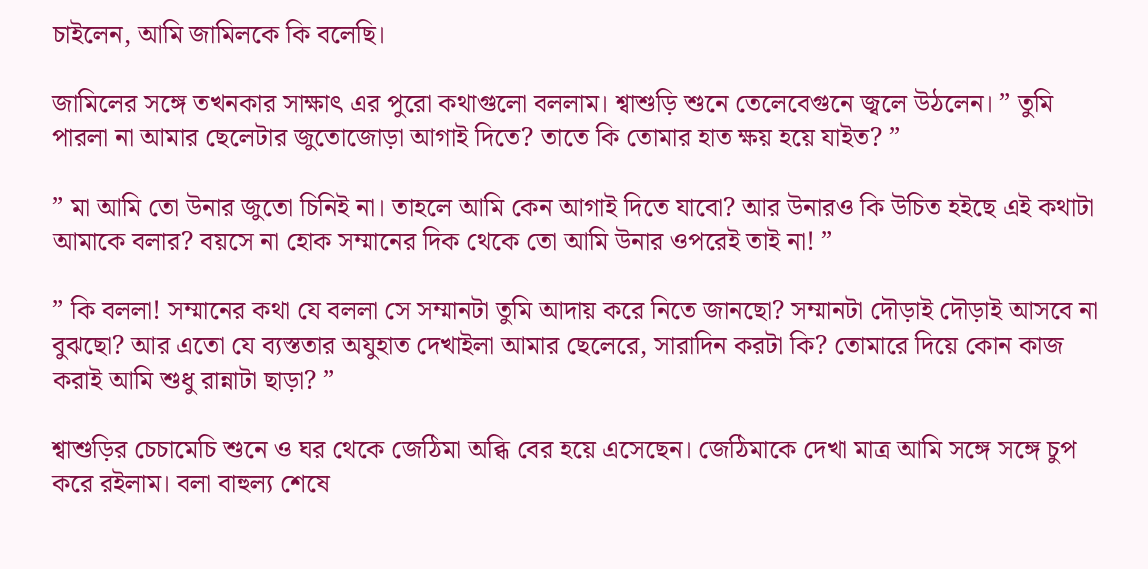চাইলেন, আমি জামিলকে কি বলেছি।

জামিলের সঙ্গে তখনকার সাক্ষাৎ এর পুরো কথাগুলো বললাম। শ্বাশুড়ি শুনে তেলেবেগুনে জ্বলে উঠলেন। ” তুমি পারলা না আমার ছেলেটার জুতোজোড়া আগাই দিতে? তাতে কি তোমার হাত ক্ষয় হয়ে যাইত? ”

” মা আমি তো উনার জুতো চিনিই না। তাহলে আমি কেন আগাই দিতে যাবো? আর উনারও কি উচিত হইছে এই কথাটা আমাকে বলার? বয়সে না হোক সম্মানের দিক থেকে তো আমি উনার ওপরেই তাই না! ”

” কি বললা! সম্মানের কথা যে বললা সে সম্মানটা তুমি আদায় করে নিতে জানছো? সম্মানটা দৌড়াই দৌড়াই আসবে না বুঝছো? আর এতো যে ব্যস্ততার অযুহাত দেখাইলা আমার ছেলেরে, সারাদিন করটা কি? তোমারে দিয়ে কোন কাজ করাই আমি শুধু রান্নাটা ছাড়া? ”

শ্বাশুড়ির চেচামেচি শুনে ও ঘর থেকে জেঠিমা অব্ধি বের হয়ে এসেছেন। জেঠিমাকে দেখা মাত্র আমি সঙ্গে সঙ্গে চুপ করে রইলাম। বলা বাহুল্য শেষে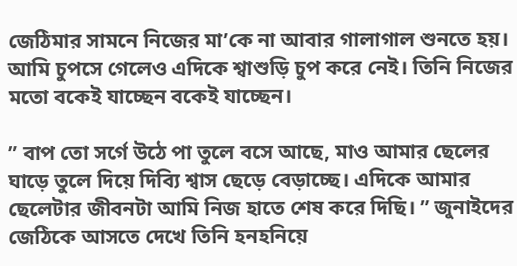জেঠিমার সামনে নিজের মা’কে না আবার গালাগাল শুনতে হয়। আমি চুপসে গেলেও এদিকে শ্বাশুড়ি চুপ করে নেই। তিনি নিজের মতো বকেই যাচ্ছেন বকেই যাচ্ছেন।

” বাপ তো সর্গে উঠে পা তুলে বসে আছে, মাও আমার ছেলের ঘাড়ে তুলে দিয়ে দিব্যি শ্বাস ছেড়ে বেড়াচ্ছে। এদিকে আমার ছেলেটার জীবনটা আমি নিজ হাতে শেষ করে দিছি। ” জুনাইদের জেঠিকে আসতে দেখে তিনি হনহনিয়ে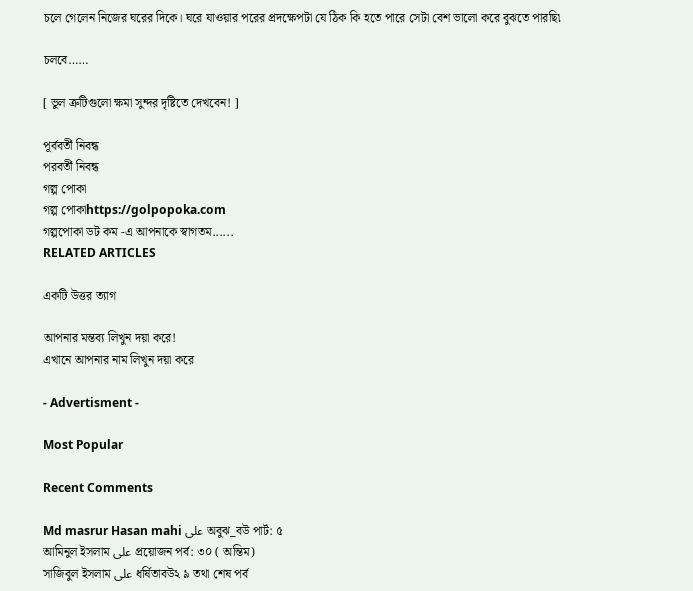চলে গেলেন নিজের ঘরের দিকে। ঘরে যাওয়ার পরের প্রদক্ষেপটা যে ঠিক কি হতে পারে সেটা বেশ ভালো করে বুঝতে পারছি৷

চলবে……

[ ভুল ত্রুটিগুলো ক্ষমা সুন্দর দৃষ্টিতে দেখবেন! ]

পূর্ববর্তী নিবন্ধ
পরবর্তী নিবন্ধ
গল্প পোকা
গল্প পোকাhttps://golpopoka.com
গল্পপোকা ডট কম -এ আপনাকে স্বাগতম......
RELATED ARTICLES

একটি উত্তর ত্যাগ

আপনার মন্তব্য লিখুন দয়া করে!
এখানে আপনার নাম লিখুন দয়া করে

- Advertisment -

Most Popular

Recent Comments

Md masrur Hasan mahi على অবুঝ_বউ পার্ট: ৫
আমিনুল ইসলাম على প্রয়োজন পর্ব: ৩০ ( অন্তিম)
সাজিবুল ইসলাম على ধর্ষিতাবউ২ ৯ তথা শেষ পর্ব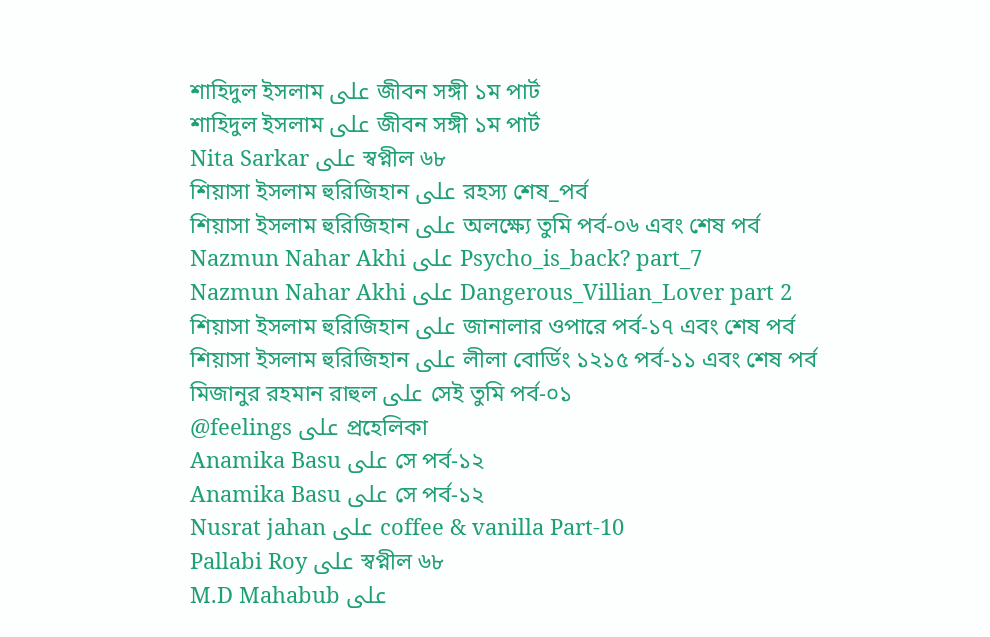শাহিদুল ইসলাম على জীবন সঙ্গী ১ম পার্ট
শাহিদুল ইসলাম على জীবন সঙ্গী ১ম পার্ট
Nita Sarkar على স্বপ্নীল ৬৮
শিয়াসা ইসলাম হুরিজিহান على রহস্য শেষ_পর্ব
শিয়াসা ইসলাম হুরিজিহান على অলক্ষ্যে তুমি পর্ব-০৬ এবং শেষ পর্ব
Nazmun Nahar Akhi على Psycho_is_back? part_7
Nazmun Nahar Akhi على Dangerous_Villian_Lover part 2
শিয়াসা ইসলাম হুরিজিহান على জানালার ওপারে পর্ব-১৭ এবং শেষ পর্ব
শিয়াসা ইসলাম হুরিজিহান على লীলা বোর্ডিং ১২১৫ পর্ব-১১ এবং শেষ পর্ব
মিজানুর রহমান রাহুল على সেই তুমি পর্ব-০১
@feelings على প্রহেলিকা
Anamika Basu على সে পর্ব-১২
Anamika Basu على সে পর্ব-১২
Nusrat jahan على coffee & vanilla Part-10
Pallabi Roy على স্বপ্নীল ৬৮
M.D Mahabub على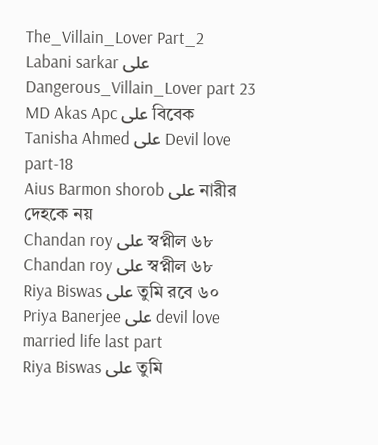The_Villain_Lover Part_2
Labani sarkar على Dangerous_Villain_Lover part 23
MD Akas Apc على বিবেক
Tanisha Ahmed على Devil love part-18
Aius Barmon shorob على নারীর দেহকে নয়
Chandan roy على স্বপ্নীল ৬৮
Chandan roy على স্বপ্নীল ৬৮
Riya Biswas على তুমি রবে ৬০
Priya Banerjee على devil love married life last part
Riya Biswas على তুমি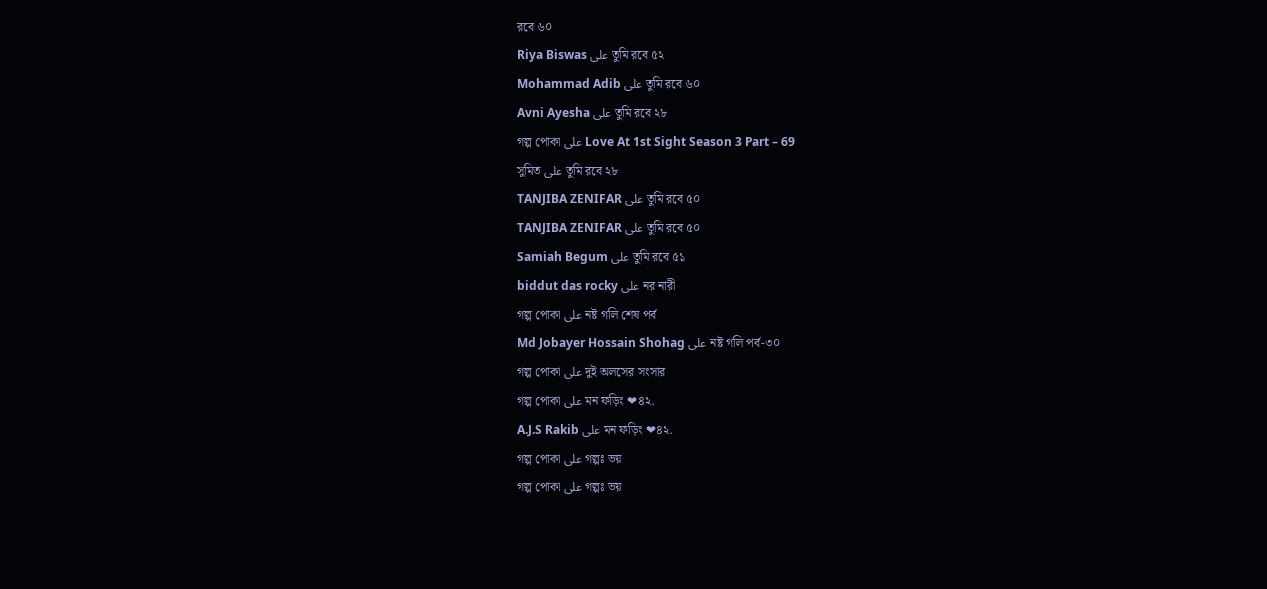রবে ৬০
Riya Biswas على তুমি রবে ৫২
Mohammad Adib على তুমি রবে ৬০
Avni Ayesha على তুমি রবে ২৮
গল্প পোকা على Love At 1st Sight Season 3 Part – 69
সুমিত على তুমি রবে ২৮
TANJIBA ZENIFAR على তুমি রবে ৫০
TANJIBA ZENIFAR على তুমি রবে ৫০
Samiah Begum على তুমি রবে ৫১
biddut das rocky على নর নারী
গল্প পোকা على নষ্ট গলি শেষ পর্ব
Md Jobayer Hossain Shohag على নষ্ট গলি পর্ব-৩০
গল্প পোকা على দুই অলসের সংসার
গল্প পোকা على মন ফড়িং ❤৪২.
A.J.S Rakib على মন ফড়িং ❤৪২.
গল্প পোকা على গল্পঃ ভয়
গল্প পোকা على গল্পঃ ভয়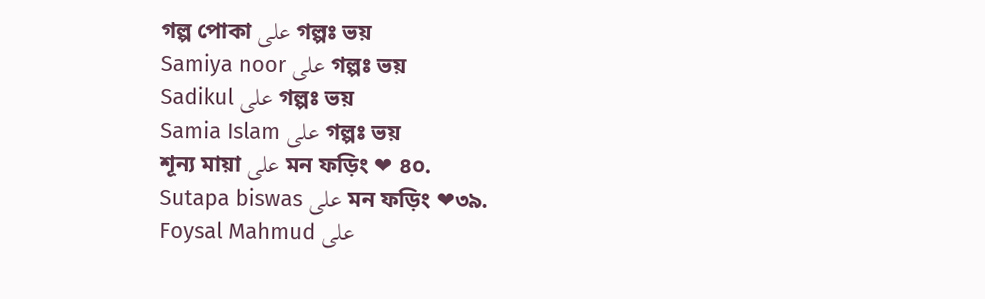গল্প পোকা على গল্পঃ ভয়
Samiya noor على গল্পঃ ভয়
Sadikul على গল্পঃ ভয়
Samia Islam على গল্পঃ ভয়
শূন্য মায়া على মন ফড়িং ❤ ৪০.
Sutapa biswas على মন ফড়িং ❤৩৯.
Foysal Mahmud على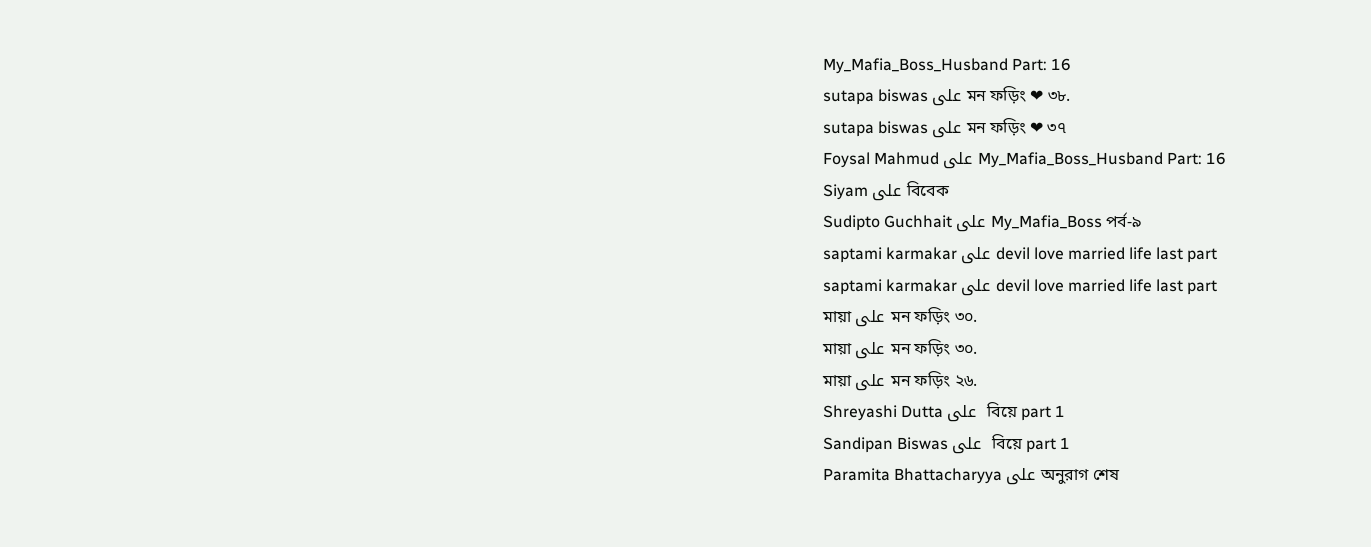My_Mafia_Boss_Husband Part: 16
sutapa biswas على মন ফড়িং ❤ ৩৮.
sutapa biswas على মন ফড়িং ❤ ৩৭
Foysal Mahmud على My_Mafia_Boss_Husband Part: 16
Siyam على বিবেক
Sudipto Guchhait على My_Mafia_Boss পর্ব-৯
saptami karmakar على devil love married life last part
saptami karmakar على devil love married life last part
মায়া على মন ফড়িং ৩০.
মায়া على মন ফড়িং ৩০.
মায়া على মন ফড়িং ২৬.
Shreyashi Dutta على  বিয়ে part 1
Sandipan Biswas على  বিয়ে part 1
Paramita Bhattacharyya على অনুরাগ শেষ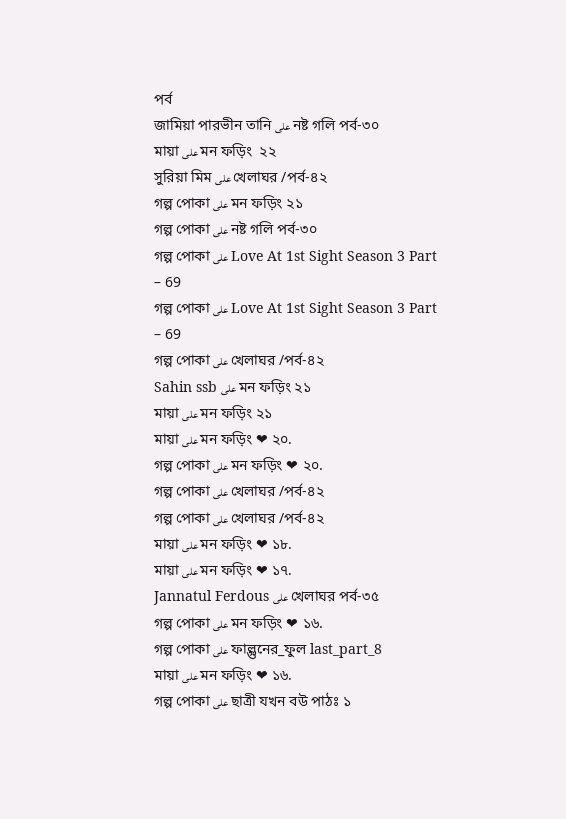পর্ব
জামিয়া পারভীন তানি على নষ্ট গলি পর্ব-৩০
মায়া على মন ফড়িং  ২২
সুরিয়া মিম على খেলাঘর /পর্ব-৪২
গল্প পোকা على মন ফড়িং ২১
গল্প পোকা على নষ্ট গলি পর্ব-৩০
গল্প পোকা على Love At 1st Sight Season 3 Part – 69
গল্প পোকা على Love At 1st Sight Season 3 Part – 69
গল্প পোকা على খেলাঘর /পর্ব-৪২
Sahin ssb على মন ফড়িং ২১
মায়া على মন ফড়িং ২১
মায়া على মন ফড়িং ❤ ২০.
গল্প পোকা على মন ফড়িং ❤ ২০.
গল্প পোকা على খেলাঘর /পর্ব-৪২
গল্প পোকা على খেলাঘর /পর্ব-৪২
মায়া على মন ফড়িং ❤ ১৮.
মায়া على মন ফড়িং ❤ ১৭.
Jannatul Ferdous على খেলাঘর পর্ব-৩৫
গল্প পোকা على মন ফড়িং ❤ ১৬.
গল্প পোকা على ফাল্গুনের_ফুল last_part_8
মায়া على মন ফড়িং ❤ ১৬.
গল্প পোকা على ছাত্রী যখন বউ পাঠঃ ১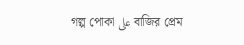গল্প পোকা على বাজির প্রেম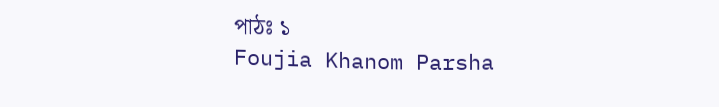পাঠঃ ১
Foujia Khanom Parsha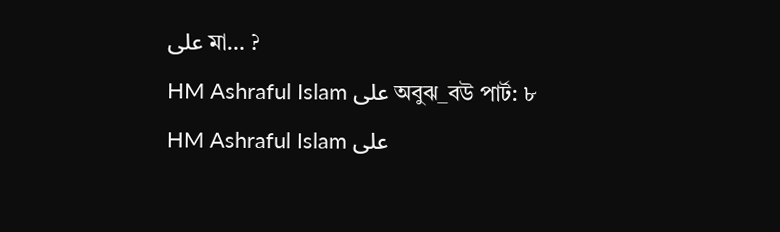على মা… ?
HM Ashraful Islam على অবুঝ_বউ পার্ট: ৮
HM Ashraful Islam على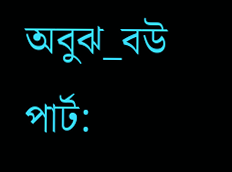অবুঝ_বউ পার্ট: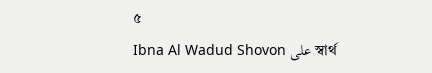৫
Ibna Al Wadud Shovon على স্বার্থ